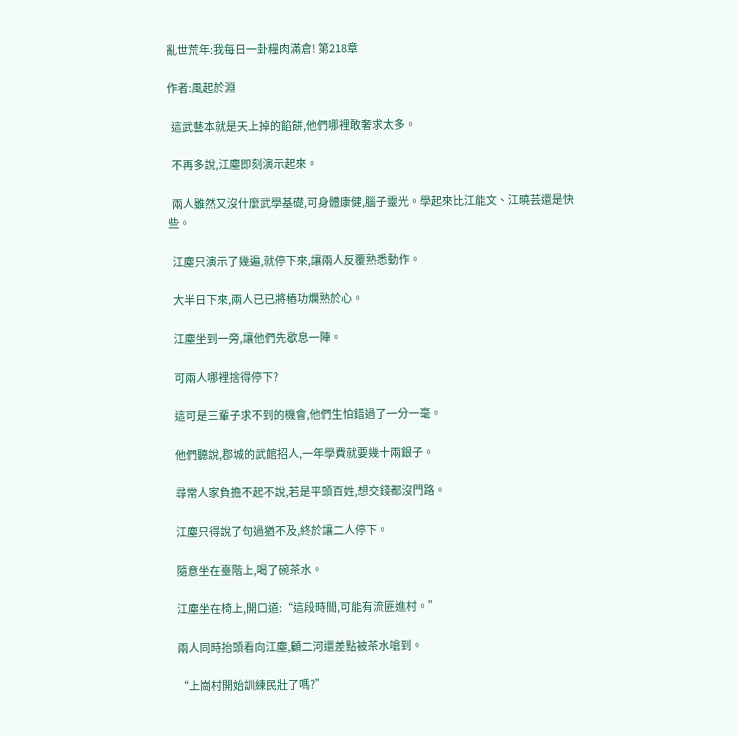亂世荒年:我每日一卦糧肉滿倉! 第218章

作者:風起於淵

  這武藝本就是天上掉的餡餅,他們哪裡敢奢求太多。

  不再多說,江塵即刻演示起來。

  兩人雖然又沒什麼武學基礎,可身體康健,腦子靈光。學起來比江能文、江曉芸還是快些。

  江塵只演示了幾遍,就停下來,讓兩人反覆熟悉動作。

  大半日下來,兩人已已將樁功爛熟於心。

  江塵坐到一旁,讓他們先歇息一陣。

  可兩人哪裡捨得停下?

  這可是三輩子求不到的機會,他們生怕錯過了一分一毫。

  他們聽說,郡城的武館招人,一年學費就要幾十兩銀子。

  尋常人家負擔不起不說,若是平頭百姓,想交錢都沒門路。

  江塵只得說了句過猶不及,終於讓二人停下。

  隨意坐在臺階上,喝了碗茶水。

  江塵坐在椅上,開口道:“這段時間,可能有流匪進村。”

  兩人同時抬頭看向江塵,顧二河還差點被茶水嗆到。

  “上崗村開始訓練民壯了嗎?”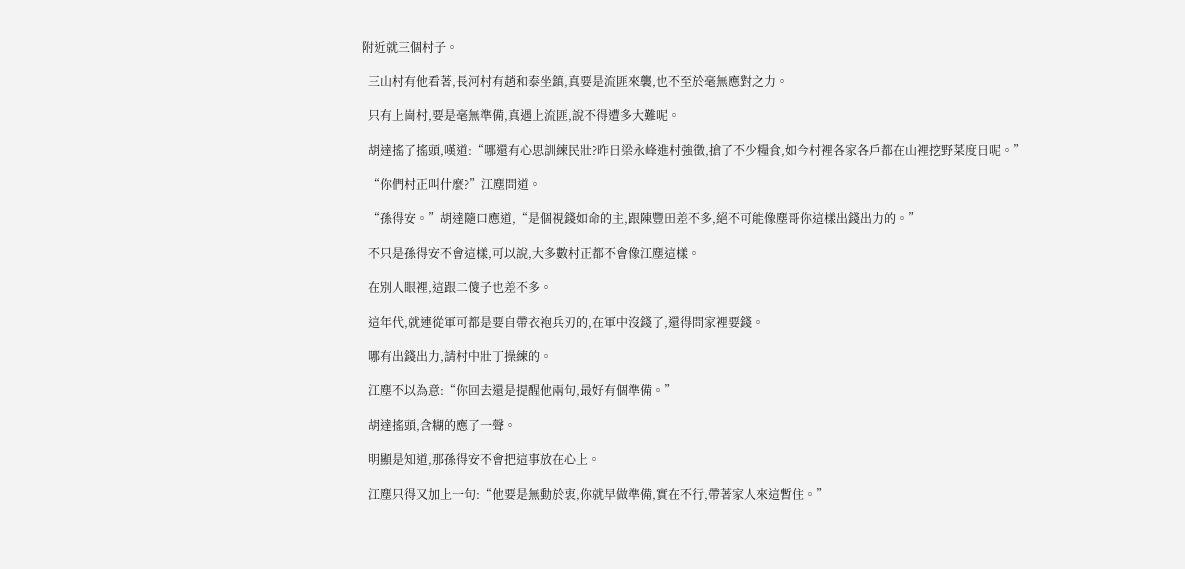附近就三個村子。

  三山村有他看著,長河村有趙和泰坐鎮,真要是流匪來襲,也不至於毫無應對之力。

  只有上崗村,要是毫無準備,真遇上流匪,說不得遭多大難呢。

  胡達搖了搖頭,嘆道:“哪還有心思訓練民壯?昨日梁永峰進村強徵,搶了不少糧食,如今村裡各家各戶都在山裡挖野菜度日呢。”

  “你們村正叫什麼?”江塵問道。

  “孫得安。”胡達隨口應道,“是個視錢如命的主,跟陳豐田差不多,絕不可能像塵哥你這樣出錢出力的。”

  不只是孫得安不會這樣,可以說,大多數村正都不會像江塵這樣。

  在別人眼裡,這跟二傻子也差不多。

  這年代,就連從軍可都是要自帶衣袍兵刃的,在軍中沒錢了,還得問家裡要錢。

  哪有出錢出力,請村中壯丁操練的。

  江塵不以為意:“你回去還是提醒他兩句,最好有個準備。”

  胡達搖頭,含糊的應了一聲。

  明顯是知道,那孫得安不會把這事放在心上。

  江塵只得又加上一句:“他要是無動於衷,你就早做準備,實在不行,帶著家人來這暫住。”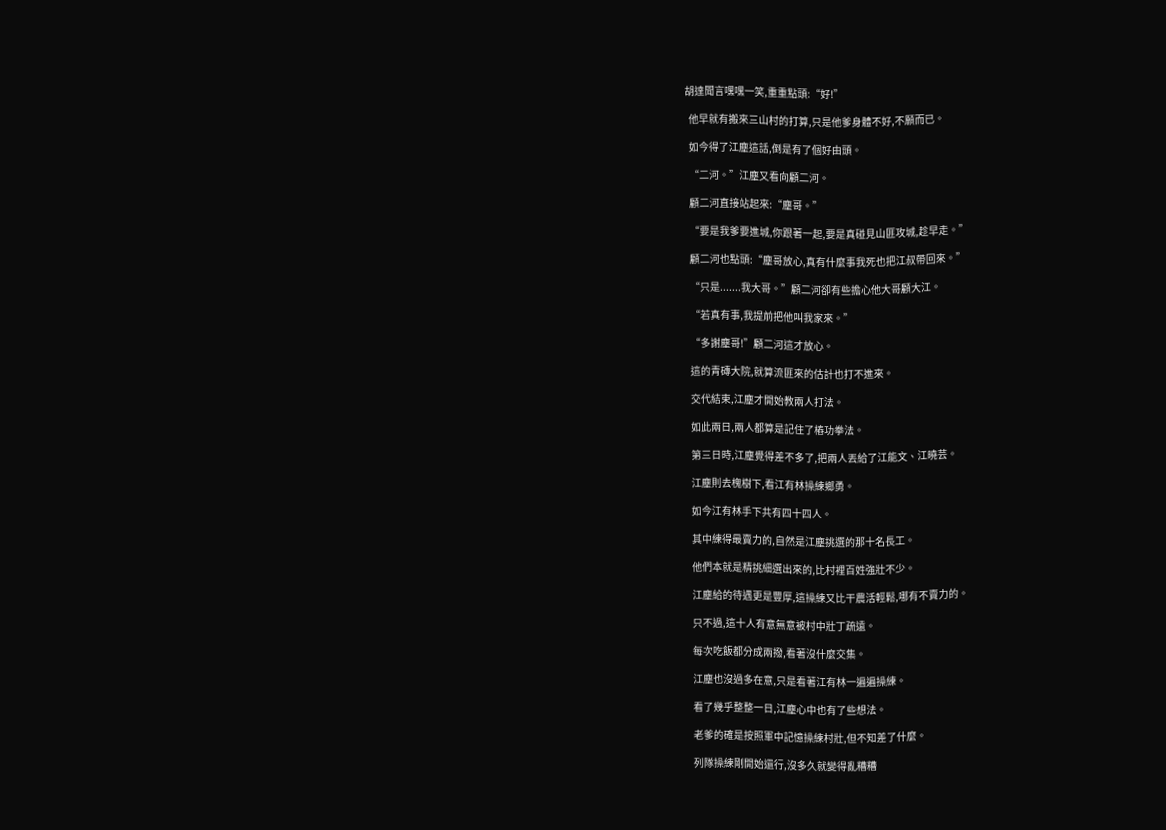胡達聞言嘿嘿一笑,重重點頭:“好!”

  他早就有搬來三山村的打算,只是他爹身體不好,不願而已。

  如今得了江塵這話,倒是有了個好由頭。

  “二河。”江塵又看向顧二河。

  顧二河直接站起來:“塵哥。”

  “要是我爹要進城,你跟著一起,要是真碰見山匪攻城,趁早走。”

  顧二河也點頭:“塵哥放心,真有什麼事我死也把江叔帶回來。”

  “只是.......我大哥。”顧二河卻有些擔心他大哥顧大江。

  “若真有事,我提前把他叫我家來。”

  “多謝塵哥!”顧二河這才放心。

  這的青磚大院,就算流匪來的估計也打不進來。

  交代結束,江塵才開始教兩人打法。

  如此兩日,兩人都算是記住了樁功拳法。

  第三日時,江塵覺得差不多了,把兩人丟給了江能文、江曉芸。

  江塵則去槐樹下,看江有林操練鄉勇。

  如今江有林手下共有四十四人。

  其中練得最賣力的,自然是江塵挑選的那十名長工。

  他們本就是精挑細選出來的,比村裡百姓強壯不少。

  江塵給的待遇更是豐厚,這操練又比干農活輕鬆,哪有不賣力的。

  只不過,這十人有意無意被村中壯丁疏遠。

  每次吃飯都分成兩撥,看著沒什麼交集。

  江塵也沒過多在意,只是看著江有林一遍遍操練。

  看了幾乎整整一日,江塵心中也有了些想法。

  老爹的確是按照軍中記憶操練村壯,但不知差了什麼。

  列隊操練剛開始還行,沒多久就變得亂糟糟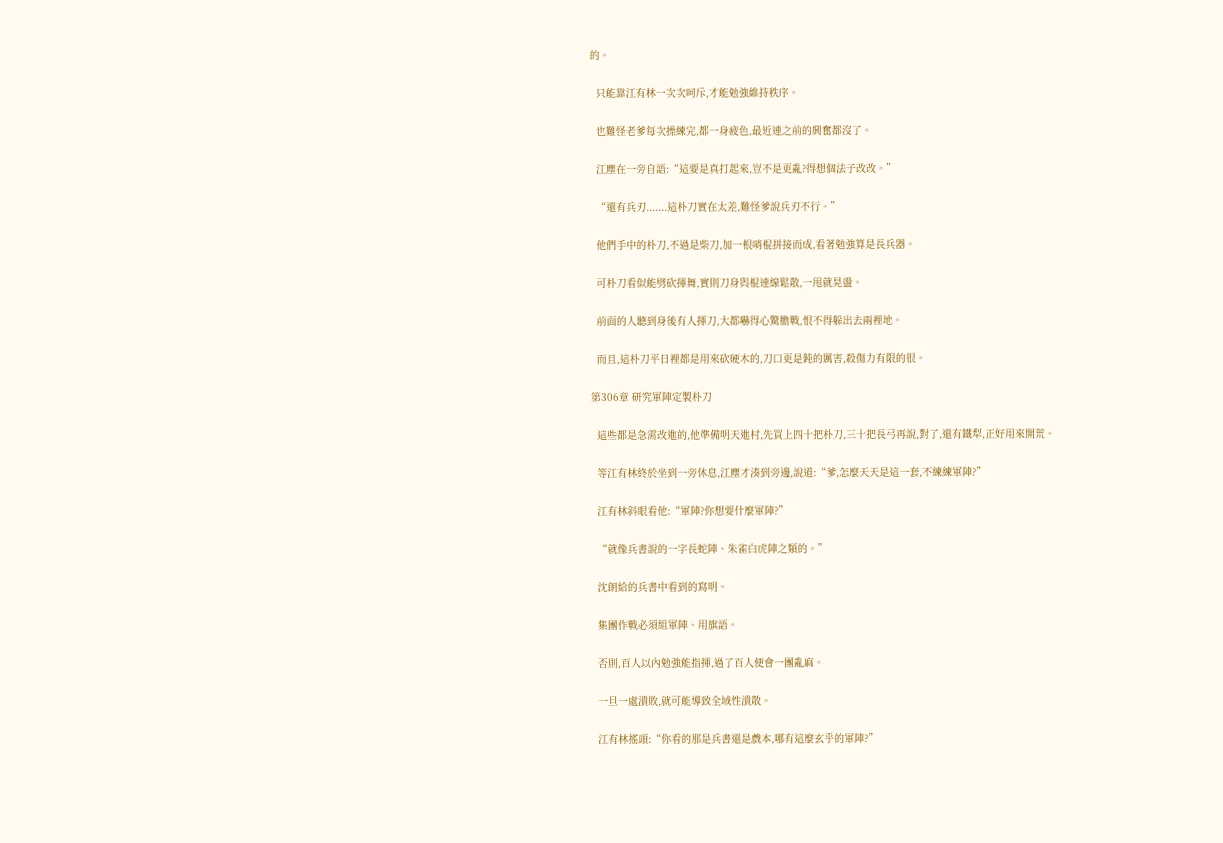的。

  只能靠江有林一次次呵斥,才能勉強維持秩序。

  也難怪老爹每次操練完,都一身疲色,最近連之前的興奮都沒了。

  江塵在一旁自語:“這要是真打起來,豈不是更亂?得想個法子改改。”

  “還有兵刃.......這朴刀實在太差,難怪爹說兵刃不行。”

  他們手中的朴刀,不過是柴刀,加一根哨棍拼接而成,看著勉強算是長兵器。

  可朴刀看似能劈砍揮舞,實則刀身與棍連線鬆散,一甩就晃盪。

  前面的人聽到身後有人揮刀,大都嚇得心驚膽戰,恨不得躲出去兩裡地。

  而且,這朴刀平日裡都是用來砍硬木的,刀口更是鈍的厲害,殺傷力有限的很。

第306章 研究軍陣定製朴刀

  這些都是急需改進的,他準備明天進村,先買上四十把朴刀,三十把長弓再說,對了,還有鐵犁,正好用來開荒。

  等江有林終於坐到一旁休息,江塵才湊到旁邊,說道:“爹,怎麼天天是這一套,不練練軍陣?”

  江有林斜眼看他:“軍陣?你想要什麼軍陣?”

  “就像兵書說的一字長蛇陣、朱雀白虎陣之類的。”

  沈朗給的兵書中看到的寫明。

  集團作戰必須組軍陣、用旗語。

  否則,百人以內勉強能指揮,過了百人便會一團亂麻。

  一旦一處潰敗,就可能導致全域性潰散。

  江有林搖頭:“你看的那是兵書還是戲本,哪有這麼玄乎的軍陣?”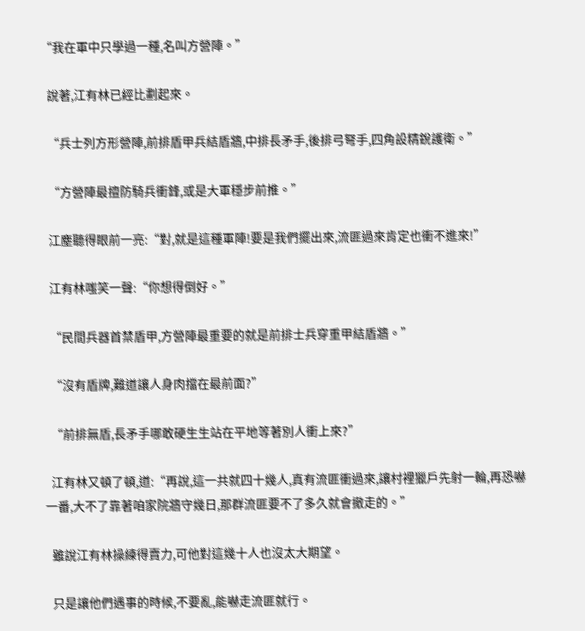“我在軍中只學過一種,名叫方營陣。”

  說著,江有林已經比劃起來。

  “兵士列方形營陣,前排盾甲兵結盾牆,中排長矛手,後排弓弩手,四角設精銳護衛。”

  “方營陣最擅防騎兵衝鋒,或是大軍穩步前推。”

  江塵聽得眼前一亮:“對,就是這種軍陣!要是我們擺出來,流匪過來肯定也衝不進來!”

  江有林嗤笑一聲:“你想得倒好。”

  “民間兵器首禁盾甲,方營陣最重要的就是前排士兵穿重甲結盾牆。”

  “沒有盾牌,難道讓人身肉擋在最前面?”

  “前排無盾,長矛手哪敢硬生生站在平地等著別人衝上來?”

  江有林又頓了頓,道:“再說,這一共就四十幾人,真有流匪衝過來,讓村裡獵戶先射一輪,再恐嚇一番,大不了靠著咱家院牆守幾日,那群流匪要不了多久就會撤走的。”

  雖說江有林操練得賣力,可他對這幾十人也沒太大期望。

  只是讓他們遇事的時候,不要亂,能嚇走流匪就行。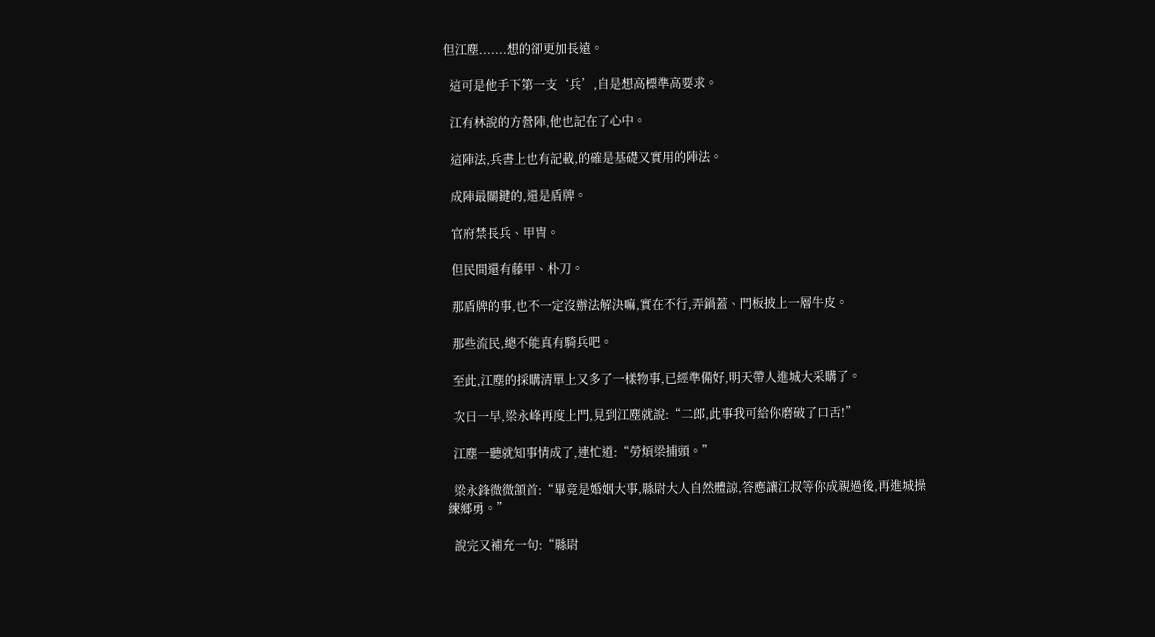但江塵.......想的卻更加長遠。

  這可是他手下第一支‘兵’,自是想高標準高要求。

  江有林說的方營陣,他也記在了心中。

  這陣法,兵書上也有記載,的確是基礎又實用的陣法。

  成陣最關鍵的,還是盾牌。

  官府禁長兵、甲冑。

  但民間還有藤甲、朴刀。

  那盾牌的事,也不一定沒辦法解決嘛,實在不行,弄鍋蓋、門板披上一層牛皮。

  那些流民,總不能真有騎兵吧。

  至此,江塵的採購清單上又多了一樣物事,已經準備好,明天帶人進城大采購了。

  次日一早,梁永峰再度上門,見到江塵就說:“二郎,此事我可給你磨破了口舌!”

  江塵一聽就知事情成了,連忙道:“勞煩梁捕頭。”

  梁永鋒微微頷首:“畢竟是婚姻大事,縣尉大人自然體諒,答應讓江叔等你成親過後,再進城操練鄉勇。”

  說完又補充一句:“縣尉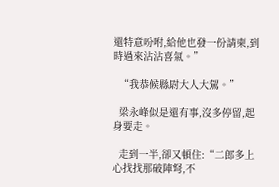還特意吩咐,給他也發一份請柬,到時過來沾沾喜氣。”

  “我恭候縣尉大人大駕。”

  梁永峰似是還有事,沒多停留,起身要走。

  走到一半,卻又頓住:“二郎多上心找找那破陣弩,不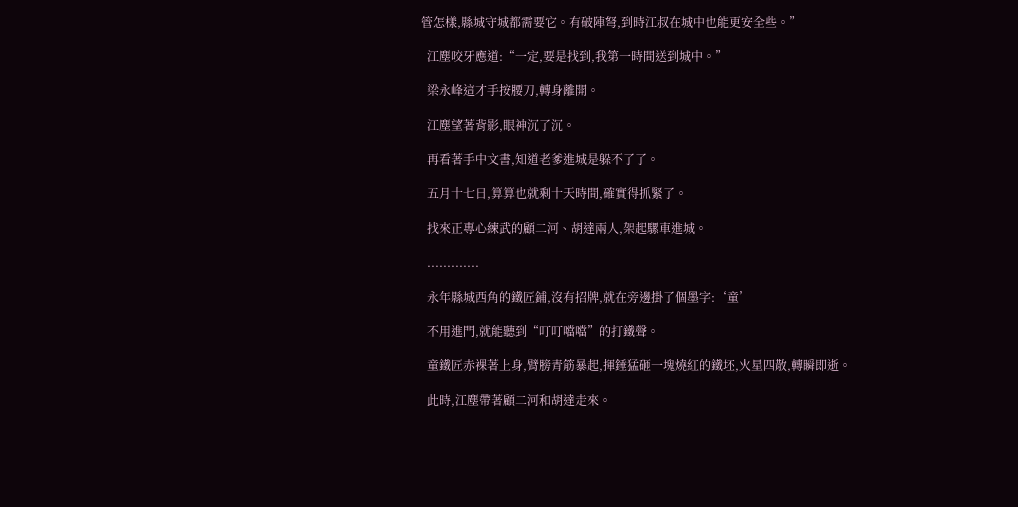管怎樣,縣城守城都需要它。有破陣弩,到時江叔在城中也能更安全些。”

  江塵咬牙應道:“一定,要是找到,我第一時間送到城中。”

  梁永峰這才手按腰刀,轉身離開。

  江塵望著背影,眼神沉了沉。

  再看著手中文書,知道老爹進城是躲不了了。

  五月十七日,算算也就剩十天時間,確實得抓緊了。

  找來正專心練武的顧二河、胡達兩人,架起騾車進城。

  .............

  永年縣城西角的鐵匠鋪,沒有招牌,就在旁邊掛了個墨字:‘童’

  不用進門,就能聽到“叮叮噹噹”的打鐵聲。

  童鐵匠赤裸著上身,臂膀青筋暴起,揮錘猛砸一塊燒紅的鐵坯,火星四散,轉瞬即逝。

  此時,江塵帶著顧二河和胡達走來。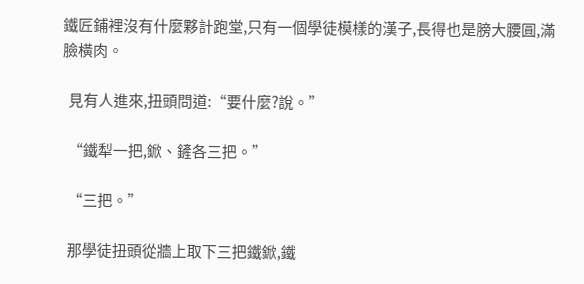鐵匠鋪裡沒有什麼夥計跑堂,只有一個學徒模樣的漢子,長得也是膀大腰圓,滿臉橫肉。

  見有人進來,扭頭問道:“要什麼?說。”

  “鐵犁一把,鍁、鏟各三把。”

  “三把。”

  那學徒扭頭從牆上取下三把鐵鍁,鐵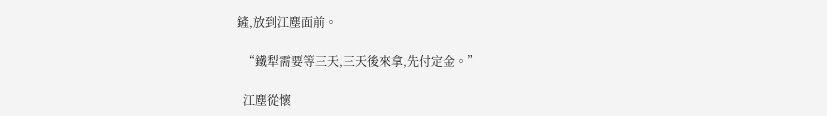鏟,放到江塵面前。

  “鐵犁需要等三天,三天後來拿,先付定金。”

  江塵從懷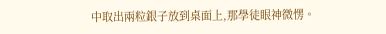中取出兩粒銀子放到桌面上,那學徒眼神微愣。